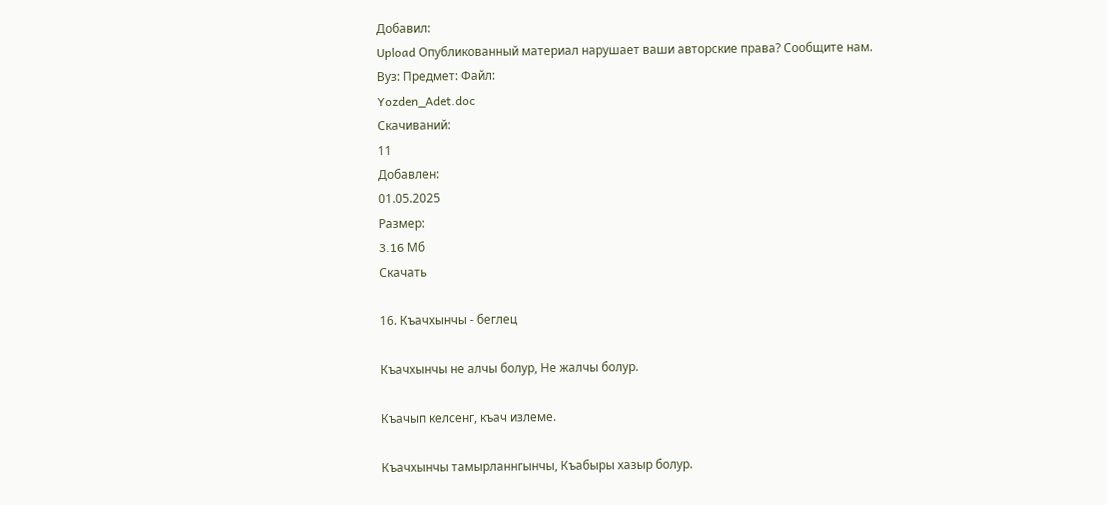Добавил:
Upload Опубликованный материал нарушает ваши авторские права? Сообщите нам.
Вуз: Предмет: Файл:
Yozden_Adet.doc
Скачиваний:
11
Добавлен:
01.05.2025
Размер:
3.16 Mб
Скачать

16. Къачхынчы - беглец

Къачхынчы не алчы болур, Не жалчы болур.

Къачып келсенг, къач излеме.

Къачхынчы тамырланнгынчы, Къабыры хазыр болур.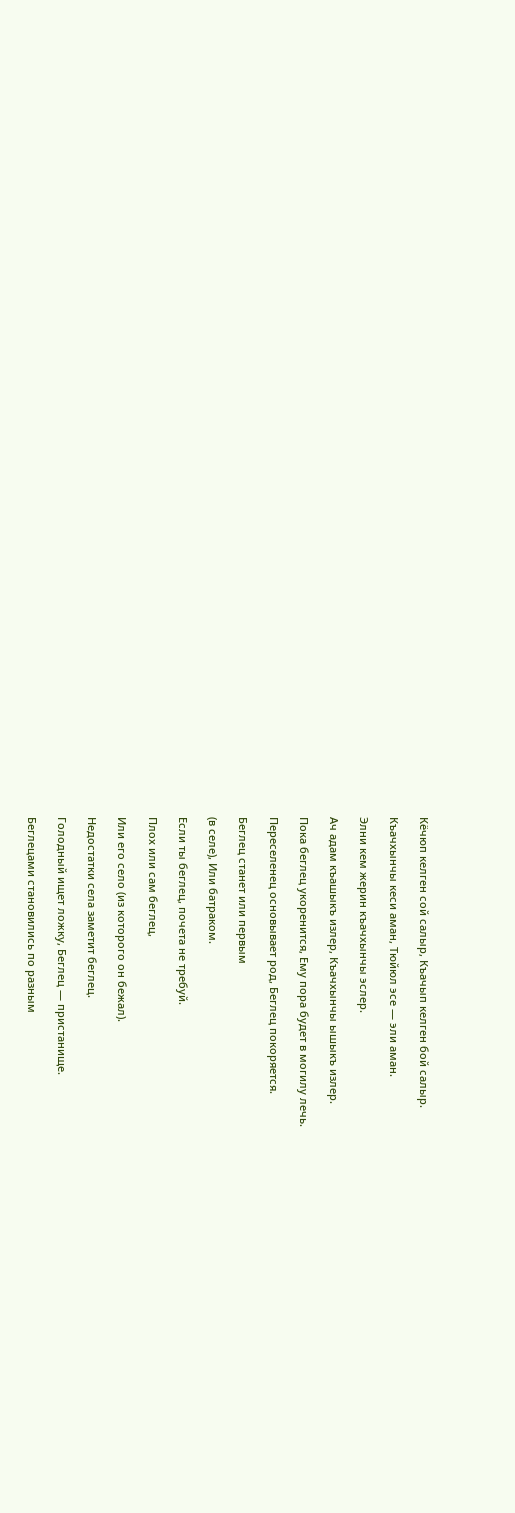Кёчюп келген сой салыр, Къачып келген бой салыр.

Къачхынчы кеси аман, Тюйюл эсе — эли аман.

Элни кем жерин къачхынчы эслер.

Ач адам къашыкъ излер, Къачхынчы ышыкъ излер.

Пока беглец укоренится, Ему пора будет в могилу лечь.

Переселенец основывает род, Беглец покоряется.

Беглец станет или первым

(в селе), Или батраком.

Если ты беглец, почета не требуй.

Плох или сам беглец,

Или его село (из которого он бежал).

Недостатки села заметит беглец.

Голодный ищет ложку, Беглец — пристанище.

Беглецами становились по разным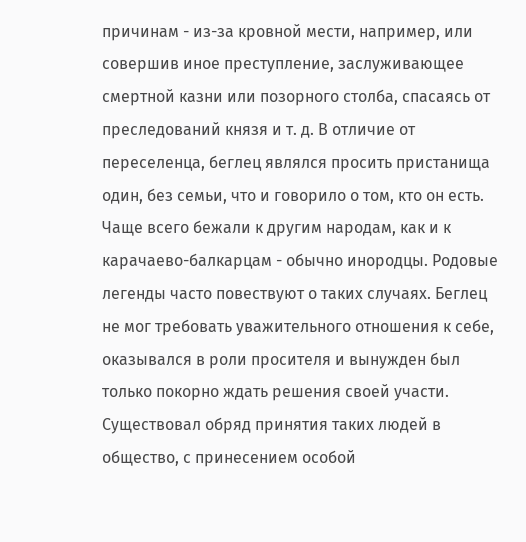причинам - из-за кровной мести, например, или совершив иное преступление, заслуживающее смертной казни или позорного столба, спасаясь от преследований князя и т. д. В отличие от переселенца, беглец являлся просить пристанища один, без семьи, что и говорило о том, кто он есть. Чаще всего бежали к другим народам, как и к карачаево-балкарцам - обычно инородцы. Родовые легенды часто повествуют о таких случаях. Беглец не мог требовать уважительного отношения к себе, оказывался в роли просителя и вынужден был только покорно ждать решения своей участи. Существовал обряд принятия таких людей в общество, с принесением особой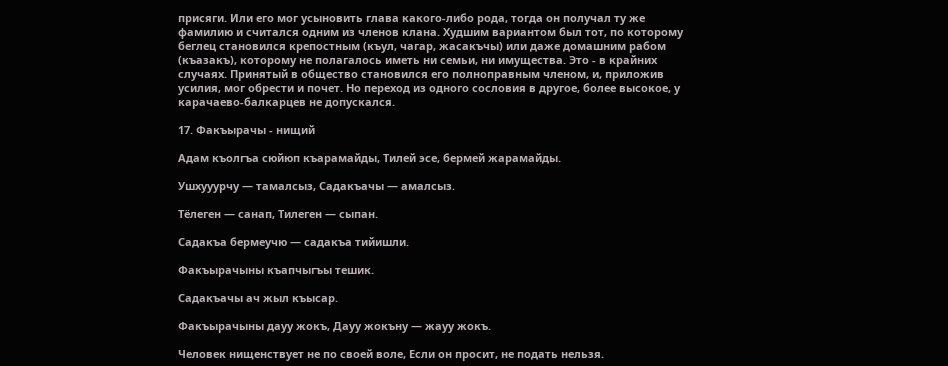присяги. Или его мог усыновить глава какого-либо рода, тогда он получал ту же фамилию и считался одним из членов клана. Худшим вариантом был тот, по которому беглец становился крепостным (къул, чагар, жасакъчы) или даже домашним рабом (къазакъ), которому не полагалось иметь ни семьи, ни имущества. Это - в крайних случаях. Принятый в общество становился его полноправным членом, и, приложив усилия, мог обрести и почет. Но переход из одного сословия в другое, более высокое, у карачаево-балкарцев не допускался.

17. Факъырачы - нищий

Адам къолгъа сюйюп къарамайды, Тилей эсе, бермей жарамайды.

Ушхууурчу — тамалсыз, Садакъачы — амалсыз.

Тёлеген — санап, Тилеген — сыпан.

Садакъа бермеучю — садакъа тийишли.

Факъырачыны къапчыгъы тешик.

Садакъачы ач жыл къысар.

Факъырачыны дауу жокъ, Дауу жокъну — жауу жокъ.

Человек нищенствует не по своей воле, Если он просит, не подать нельзя.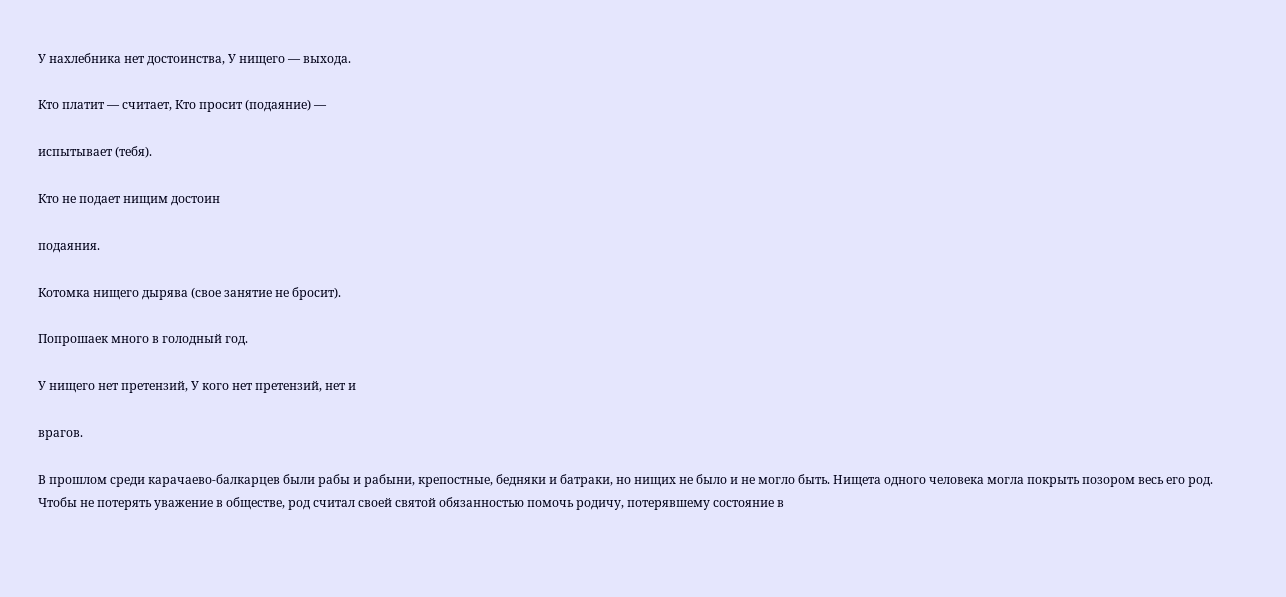У нахлебника нет достоинства, У нищего — выхода.

Кто платит — считает, Кто просит (подаяние) —

испытывает (тебя).

Кто не подает нищим достоин

подаяния.

Котомка нищего дырява (свое занятие не бросит).

Попрошаек много в голодный год.

У нищего нет претензий, У кого нет претензий, нет и

врагов.

В прошлом среди карачаево-балкарцев были рабы и рабыни, крепостные, бедняки и батраки, но нищих не было и не могло быть. Нищета одного человека могла покрыть позором весь его род. Чтобы не потерять уважение в обществе, род считал своей святой обязанностью помочь родичу, потерявшему состояние в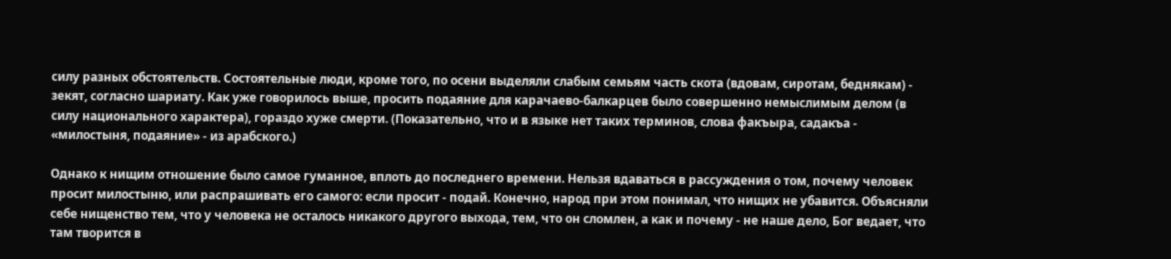силу разных обстоятельств. Состоятельные люди, кроме того, по осени выделяли слабым семьям часть скота (вдовам, сиротам, беднякам) - зекят, согласно шариату. Как уже говорилось выше, просить подаяние для карачаево-балкарцев было совершенно немыслимым делом (в силу национального характера), гораздо хуже смерти. (Показательно, что и в языке нет таких терминов, слова факъыра, садакъа - «милостыня, подаяние» - из арабского.)

Однако к нищим отношение было самое гуманное, вплоть до последнего времени. Нельзя вдаваться в рассуждения о том, почему человек просит милостыню, или распрашивать его самого: если просит - подай. Конечно, народ при этом понимал, что нищих не убавится. Объясняли себе нищенство тем, что у человека не осталось никакого другого выхода, тем, что он сломлен, а как и почему - не наше дело, Бог ведает, что там творится в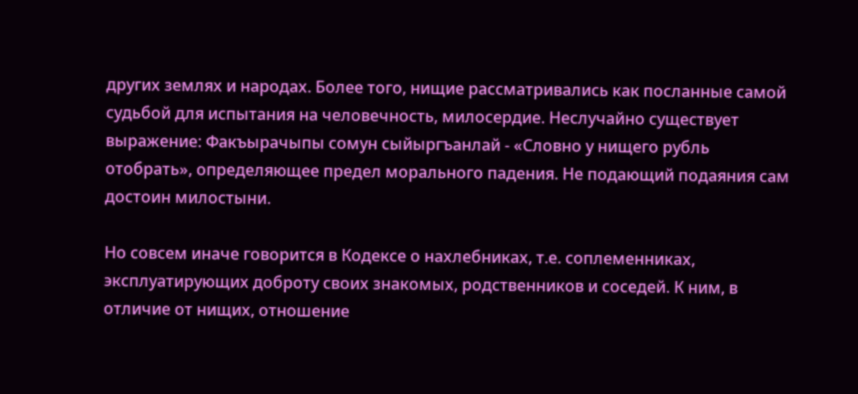других землях и народах. Более того, нищие рассматривались как посланные самой судьбой для испытания на человечность, милосердие. Неслучайно существует выражение: Факъырачыпы сомун сыйыргъанлай - «Словно у нищего рубль отобрать», определяющее предел морального падения. Не подающий подаяния сам достоин милостыни.

Но совсем иначе говорится в Кодексе о нахлебниках, т.е. соплеменниках, эксплуатирующих доброту своих знакомых, родственников и соседей. К ним, в отличие от нищих, отношение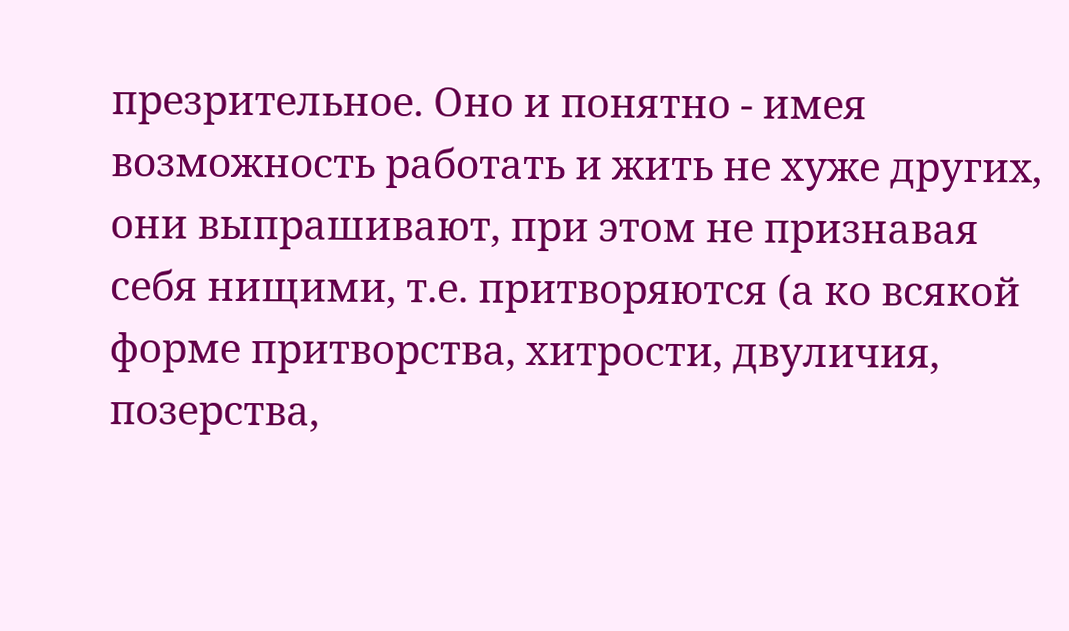презрительное. Оно и понятно - имея возможность работать и жить не хуже других, они выпрашивают, при этом не признавая себя нищими, т.е. притворяются (а ко всякой форме притворства, хитрости, двуличия, позерства,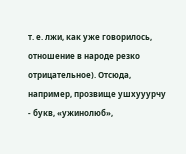т. е. лжи, как уже говорилось, отношение в народе резко отрицательное). Отсюда, например, прозвище ушхууурчу - букв, «ужинолюб»,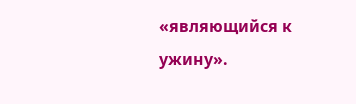«являющийся к ужину».